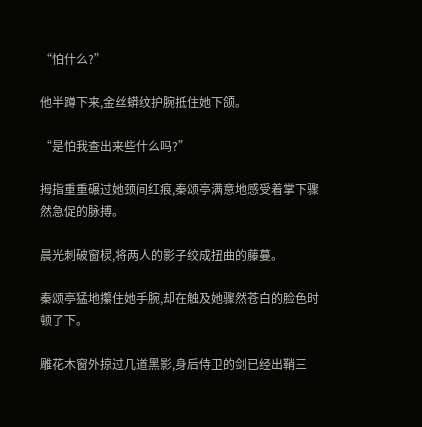“怕什么?”

他半蹲下来,金丝蟒纹护腕抵住她下颌。

“是怕我查出来些什么吗?”

拇指重重碾过她颈间红痕,秦颂亭满意地感受着掌下骤然急促的脉搏。

晨光刺破窗棂,将两人的影子绞成扭曲的藤蔓。

秦颂亭猛地攥住她手腕,却在触及她骤然苍白的脸色时顿了下。

雕花木窗外掠过几道黑影,身后侍卫的剑已经出鞘三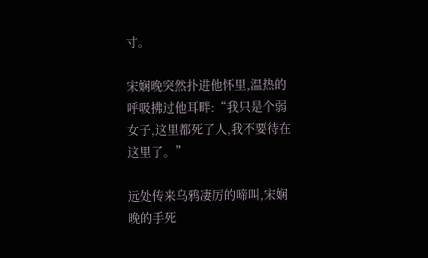寸。

宋娴晚突然扑进他怀里,温热的呼吸拂过他耳畔:“我只是个弱女子,这里都死了人,我不要待在这里了。”

远处传来乌鸦凄厉的啼叫,宋娴晚的手死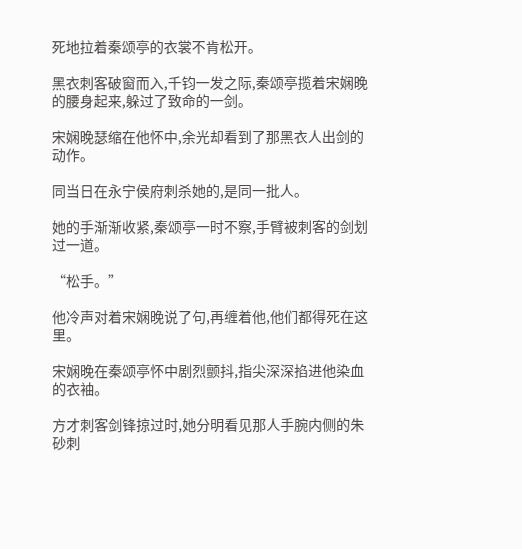死地拉着秦颂亭的衣裳不肯松开。

黑衣刺客破窗而入,千钧一发之际,秦颂亭揽着宋娴晚的腰身起来,躲过了致命的一剑。

宋娴晚瑟缩在他怀中,余光却看到了那黑衣人出剑的动作。

同当日在永宁侯府刺杀她的,是同一批人。

她的手渐渐收紧,秦颂亭一时不察,手臂被刺客的剑划过一道。

“松手。”

他冷声对着宋娴晚说了句,再缠着他,他们都得死在这里。

宋娴晚在秦颂亭怀中剧烈颤抖,指尖深深掐进他染血的衣袖。

方才刺客剑锋掠过时,她分明看见那人手腕内侧的朱砂刺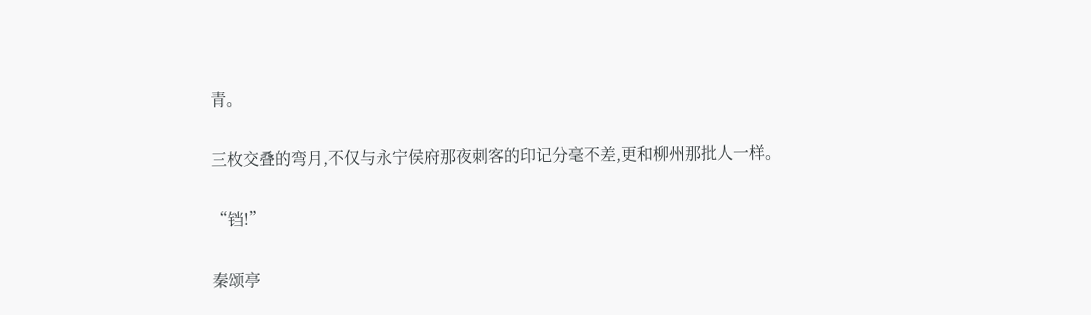青。

三枚交叠的弯月,不仅与永宁侯府那夜刺客的印记分毫不差,更和柳州那批人一样。

“铛!”

秦颂亭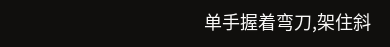单手握着弯刀,架住斜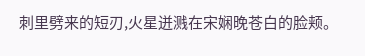刺里劈来的短刃,火星迸溅在宋娴晚苍白的脸颊。